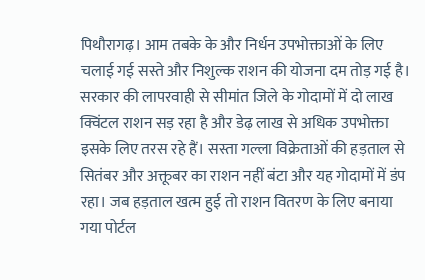पिथौरागढ़। आम तबके के और निर्धन उपभोक्ताओं के लिए चलाई गई सस्ते और निशुल्क राशन की योजना दम तोड़ गई है। सरकार की लापरवाही से सीमांत जिले के गोदामों में दो लाख क्विंटल राशन सड़ रहा है और डेढ़ लाख से अधिक उपभोक्ता इसके लिए तरस रहे हैं। सस्ता गल्ला विक्रेताओं की हड़ताल से सितंबर और अक्तूबर का राशन नहीं बंटा और यह गोदामों में डंप रहा। जब हड़ताल खत्म हुई तो राशन वितरण के लिए बनाया गया पोर्टल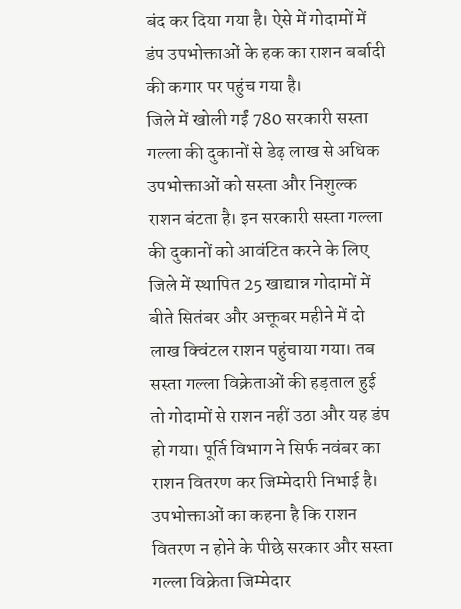बंद कर दिया गया है। ऐसे में गोदामों में डंप उपभोक्ताओं के हक का राशन बर्बादी की कगार पर पहुंच गया है।
जिले में खोली गईं 780 सरकारी सस्ता गल्ला की दुकानों से डेढ़ लाख से अधिक उपभोक्ताओं को सस्ता और निशुल्क राशन बंटता है। इन सरकारी सस्ता गल्ला की दुकानों को आवंटित करने के लिए जिले में स्थापित 25 खाद्यान्न गोदामों में बीते सितंबर और अक्तूबर महीने में दो लाख क्विंटल राशन पहुंचाया गया। तब सस्ता गल्ला विक्रेताओं की हड़ताल हुई तो गोदामों से राशन नहीं उठा और यह डंप हो गया। पूर्ति विभाग ने सिर्फ नवंबर का राशन वितरण कर जिम्मेदारी निभाई है। उपभोक्ताओं का कहना है कि राशन वितरण न होने के पीछे सरकार और सस्ता गल्ला विक्रेता जिम्मेदार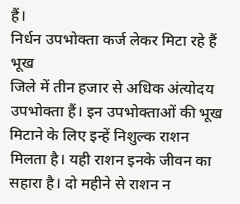हैं।
निर्धन उपभोक्ता कर्ज लेकर मिटा रहे हैं भूख
जिले में तीन हजार से अधिक अंत्योदय उपभोक्ता हैं। इन उपभोक्ताओं की भूख मिटाने के लिए इन्हें निशुल्क राशन मिलता है। यही राशन इनके जीवन का सहारा है। दो महीने से राशन न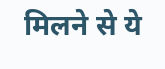मिलने से ये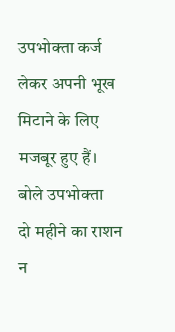उपभोक्ता कर्ज लेकर अपनी भूख मिटाने के लिए मजबूर हुए हैं।
बोले उपभोक्ता
दो महीने का राशन न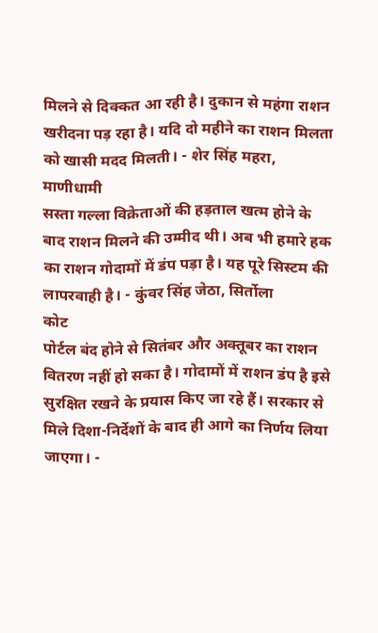मिलने से दिक्कत आ रही है। दुकान से महंगा राशन खरीदना पड़ रहा है। यदि दो महीने का राशन मिलता को खासी मदद मिलती। - शेर सिंह महरा, माणीधामी
सस्ता गल्ला विक्रेताओं की हड़ताल खत्म होने के बाद राशन मिलने की उम्मीद थी। अब भी हमारे हक का राशन गोदामों में डंप पड़ा है। यह पूरे सिस्टम की लापरवाही है। - कुंवर सिंह जेठा, सिर्तोला
कोट
पोर्टल बंद होने से सितंबर और अक्तूबर का राशन वितरण नहीं हो सका है। गोदामों में राशन डंप है इसे सुरक्षित रखने के प्रयास किए जा रहे हैं। सरकार से मिले दिशा-निर्देशों के बाद ही आगे का निर्णय लिया जाएगा। -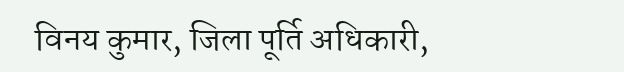विनय कुमार, जिला पूर्ति अधिकारी,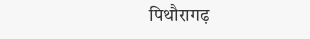पिथौरागढ़